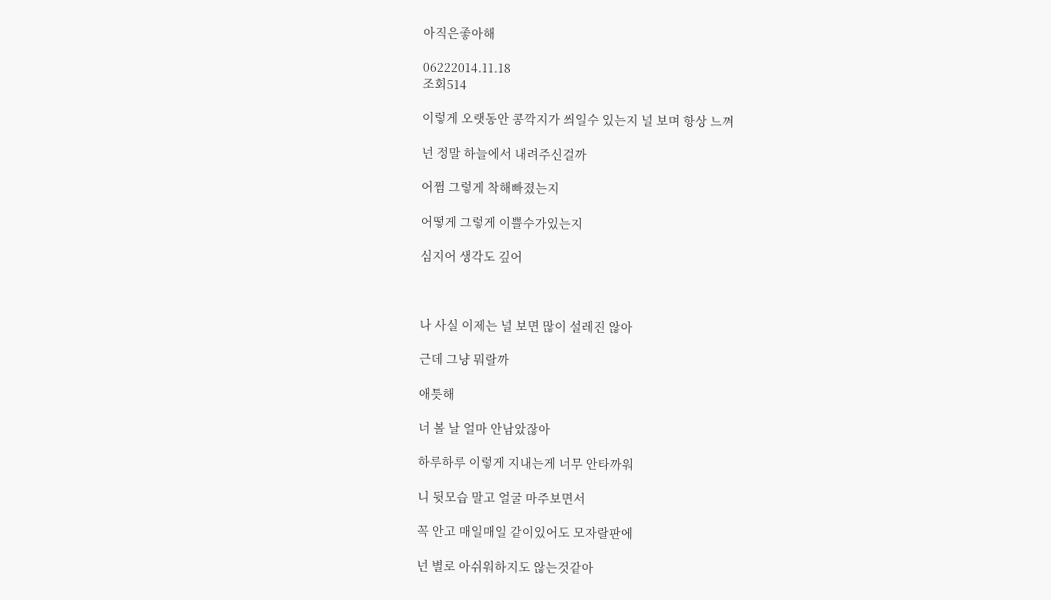아직은좋아해

06222014.11.18
조회514

이렇게 오랫동안 콩깍지가 씌일수 있는지 널 보며 항상 느껴

넌 정말 하늘에서 내려주신걸까

어쩜 그렇게 착해빠졌는지

어떻게 그렇게 이쁠수가있는지

심지어 생각도 깊어



나 사실 이제는 널 보면 많이 설레진 않아

근데 그냥 뭐랄까

애틋해

너 볼 날 얼마 안남았잖아

하루하루 이렇게 지내는게 너무 안타까워

니 뒷모습 말고 얼굴 마주보면서

꼭 안고 매일매일 같이있어도 모자랄판에

넌 별로 아쉬워하지도 않는것같아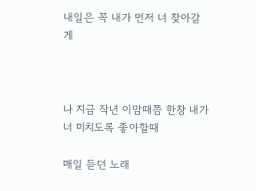내일은 꼭 내가 먼저 너 찾아갈게



나 지금 작년 이맘때쯤 한창 내가 너 미치도록 좋아할때

매일 듣던 노래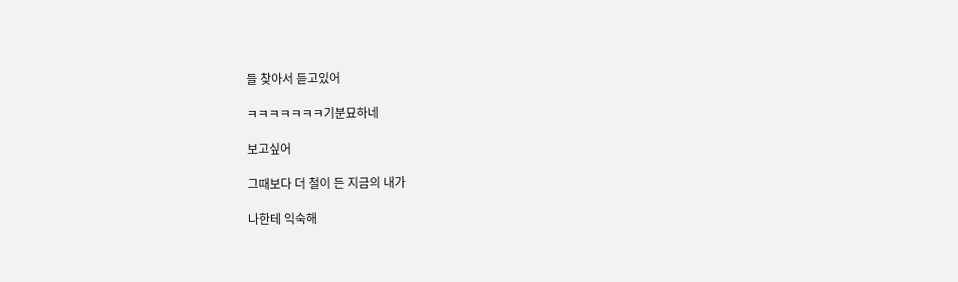들 찾아서 듣고있어

ㅋㅋㅋㅋㅋㅋㅋ기분묘하네

보고싶어

그때보다 더 철이 든 지금의 내가

나한테 익숙해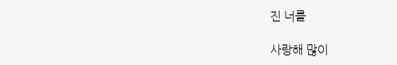진 너를

사랑해 많이